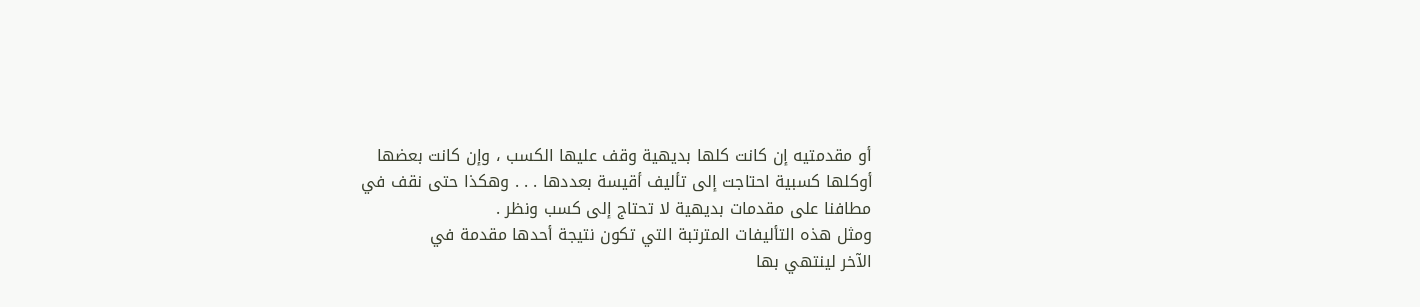أو مقدمتيه إن كانت كلها بديهية وقف عليها الكسب ، وإن كانت بعضها
أوكلها كسبية احتاجت إلى تأليف أقيسة بعددها . . . وهكذا حتى نقف في
مطافنا على مقدمات بديهية لا تحتاج إلى كسب ونظر .
ومثل هذه التأليفات المترتبة التي تكون نتيجة أحدها مقدمة في
الآخر لينتهي بها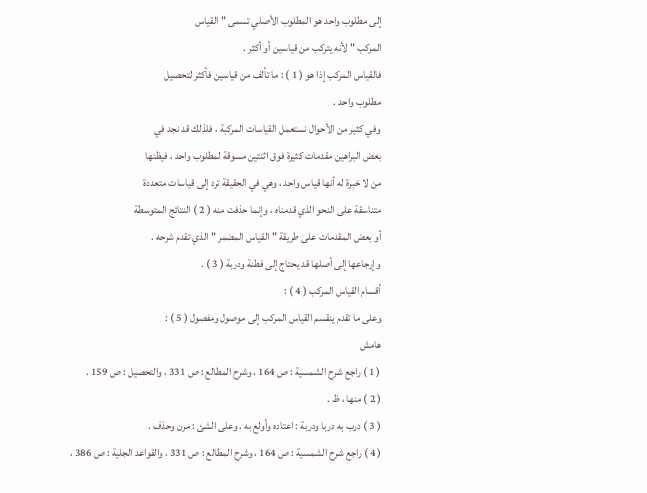إلى مطلوب واحد هو المطلوب الأصلي تسمى " القياس
المركب " لأنه يتركب من قياسين أو أكثر .
فالقياس المركب إذا هو ( 1 ) : ما تألف من قياسين فأكثر لتحصيل
مطلوب واحد .
وفي كثير من الأحوال نستعمل القياسات المركبة ، فلذلك قد نجد في
بعض البراهين مقدمات كثيرة فوق اثنتين مسوقة لمطلوب واحد ، فيظنها
من لا خبرة له أنها قياس واحد ، وهي في الحقيقة ترد إلى قياسات متعددة
متناسقة على النحو الذي قدمناه ، وإنما حذفت منه ( 2 ) النتائج المتوسطة
أو بعض المقدمات على طريقة " القياس المضمر " الذي تقدم شرحه .
وإرجاعها إلى أصلها قد يحتاج إلى فطنة ودربة ( 3 ) .
أقسام القياس المركب ( 4 ) :
وعلى ما تقدم ينقسم القياس المركب إلى موصول ومفصول ( 5 ) :
هامش
( 1 ) راجع شرح الشمسية : ص 164 ، وشرح المطالع : ص 331 ، والتحصيل : ص 159 .
( 2 ) منها ، ظ .
( 3 ) درب به دربا ودربة : اعتاده وأولع به . وعلى الشئ : مرن وحذف .
( 4 ) راجع شرح الشمسية : ص 164 ، وشرح المطالع : ص 331 ، والقواعد الجلية : ص 386 ،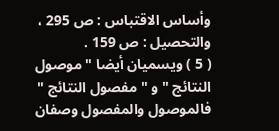وأساس الاقتباس : ص 295 ، والتحصيل : ص 159 .
( 5 ) ويسميان أيضا " موصول النتائج " و " مفصول النتائج " فالموصول والمفصول وصفان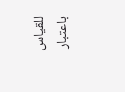للقياس باعتبار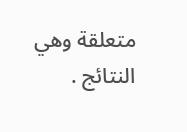متعلقة وهي النتائج .